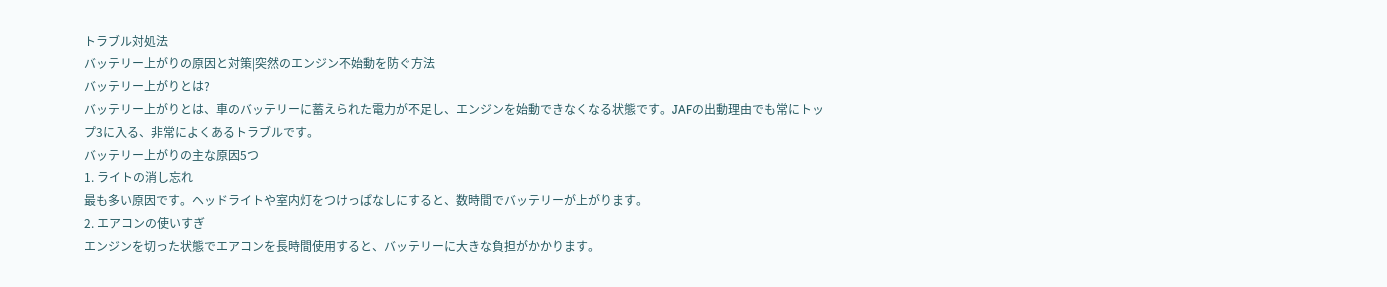トラブル対処法
バッテリー上がりの原因と対策|突然のエンジン不始動を防ぐ方法
バッテリー上がりとは?
バッテリー上がりとは、車のバッテリーに蓄えられた電力が不足し、エンジンを始動できなくなる状態です。JAFの出動理由でも常にトップ3に入る、非常によくあるトラブルです。
バッテリー上がりの主な原因5つ
1. ライトの消し忘れ
最も多い原因です。ヘッドライトや室内灯をつけっぱなしにすると、数時間でバッテリーが上がります。
2. エアコンの使いすぎ
エンジンを切った状態でエアコンを長時間使用すると、バッテリーに大きな負担がかかります。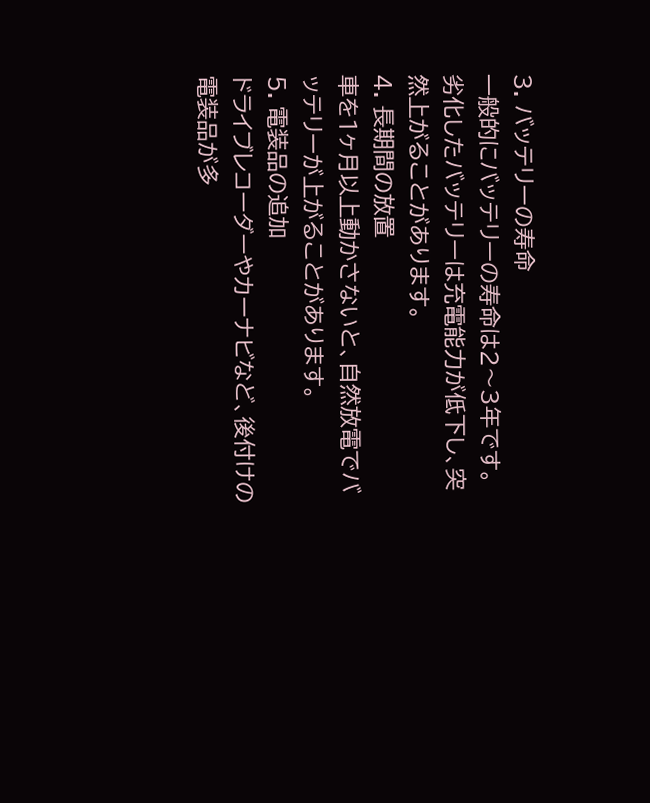3. バッテリーの寿命
一般的にバッテリーの寿命は2〜3年です。劣化したバッテリーは充電能力が低下し、突然上がることがあります。
4. 長期間の放置
車を1ヶ月以上動かさないと、自然放電でバッテリーが上がることがあります。
5. 電装品の追加
ドライブレコーダーやカーナビなど、後付けの電装品が多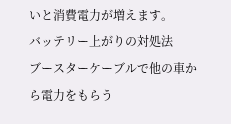いと消費電力が増えます。
バッテリー上がりの対処法
ブースターケーブルで他の車から電力をもらう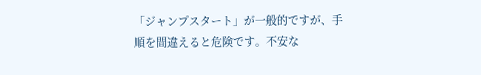「ジャンプスタート」が一般的ですが、手順を間違えると危険です。不安な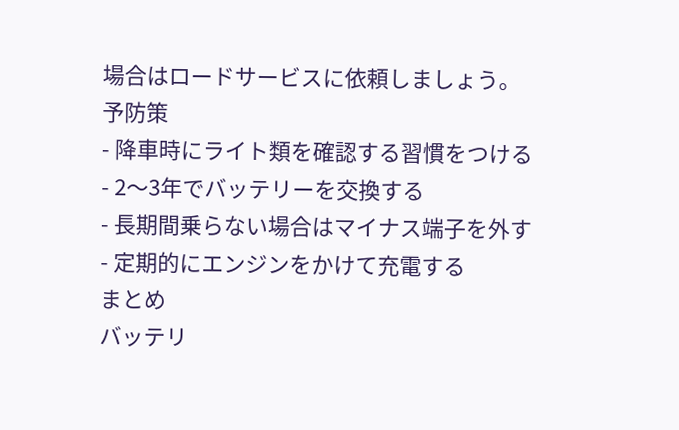場合はロードサービスに依頼しましょう。
予防策
- 降車時にライト類を確認する習慣をつける
- 2〜3年でバッテリーを交換する
- 長期間乗らない場合はマイナス端子を外す
- 定期的にエンジンをかけて充電する
まとめ
バッテリ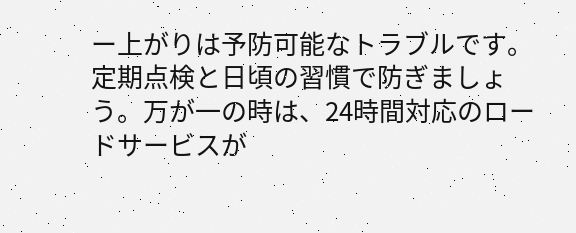ー上がりは予防可能なトラブルです。定期点検と日頃の習慣で防ぎましょう。万が一の時は、24時間対応のロードサービスが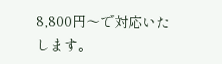8,800円〜で対応いたします。